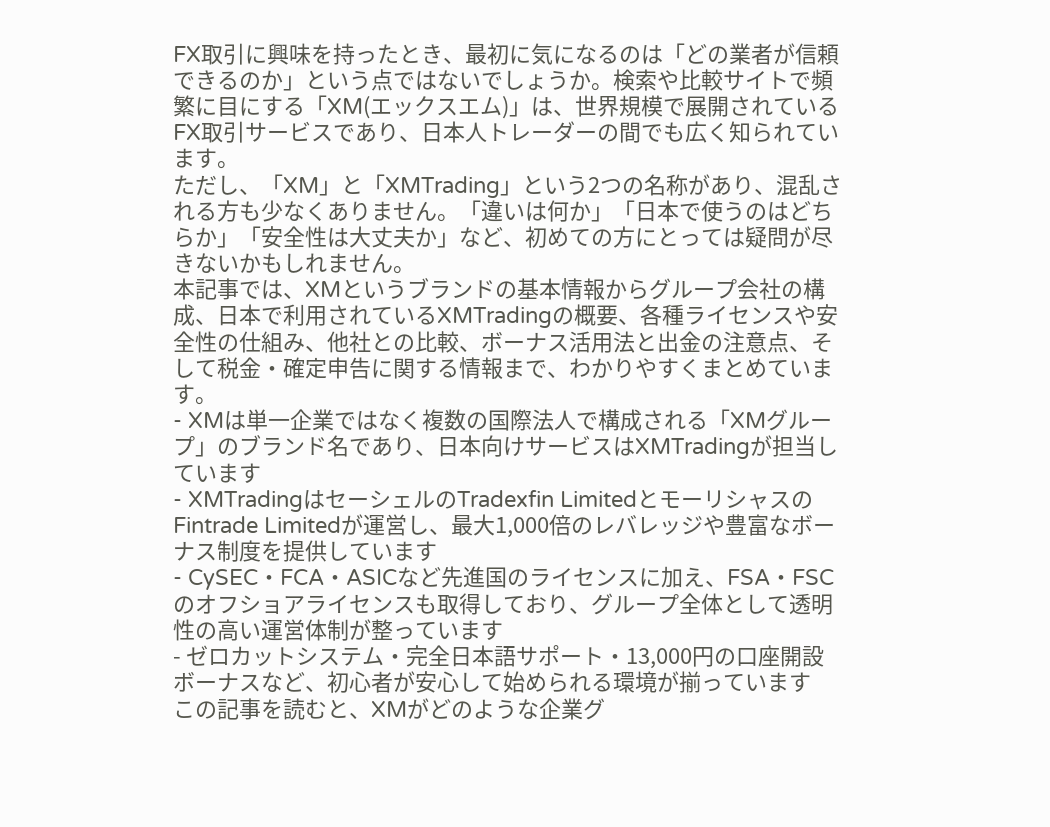FX取引に興味を持ったとき、最初に気になるのは「どの業者が信頼できるのか」という点ではないでしょうか。検索や比較サイトで頻繁に目にする「XM(エックスエム)」は、世界規模で展開されているFX取引サービスであり、日本人トレーダーの間でも広く知られています。
ただし、「XM」と「XMTrading」という2つの名称があり、混乱される方も少なくありません。「違いは何か」「日本で使うのはどちらか」「安全性は大丈夫か」など、初めての方にとっては疑問が尽きないかもしれません。
本記事では、XMというブランドの基本情報からグループ会社の構成、日本で利用されているXMTradingの概要、各種ライセンスや安全性の仕組み、他社との比較、ボーナス活用法と出金の注意点、そして税金・確定申告に関する情報まで、わかりやすくまとめています。
- XMは単一企業ではなく複数の国際法人で構成される「XMグループ」のブランド名であり、日本向けサービスはXMTradingが担当しています
- XMTradingはセーシェルのTradexfin LimitedとモーリシャスのFintrade Limitedが運営し、最大1,000倍のレバレッジや豊富なボーナス制度を提供しています
- CySEC・FCA・ASICなど先進国のライセンスに加え、FSA・FSCのオフショアライセンスも取得しており、グループ全体として透明性の高い運営体制が整っています
- ゼロカットシステム・完全日本語サポート・13,000円の口座開設ボーナスなど、初心者が安心して始められる環境が揃っています
この記事を読むと、XMがどのような企業グ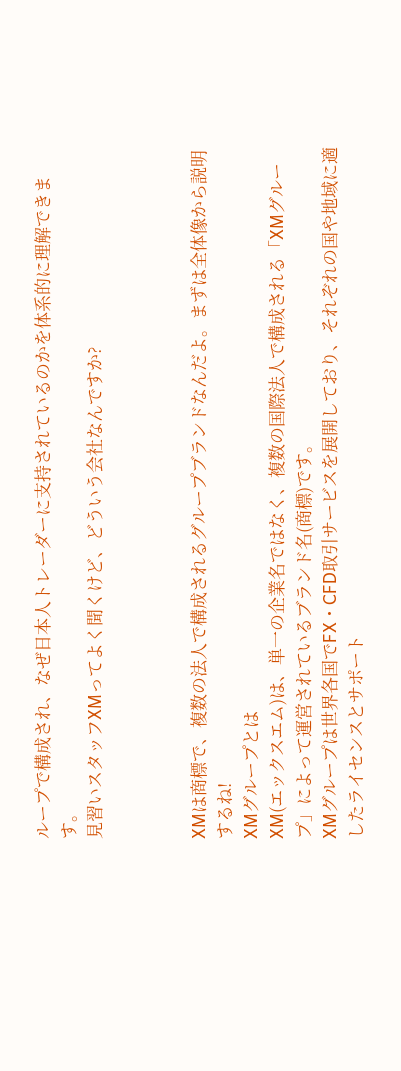ループで構成され、なぜ日本人トレーダーに支持されているのかを体系的に理解できます。
見習いスタッフXMってよく聞くけど、どういう会社なんですか?



XMは商標で、複数の法人で構成されるグループブランドなんだよ。まずは全体像から説明するね!
XMグループとは
XM(エックスエム)は、単一の企業名ではなく、複数の国際法人で構成される「XMグループ」によって運営されているブランド名(商標)です。
XMグループは世界各国でFX・CFD取引サービスを展開しており、それぞれの国や地域に適したライセンスとサポート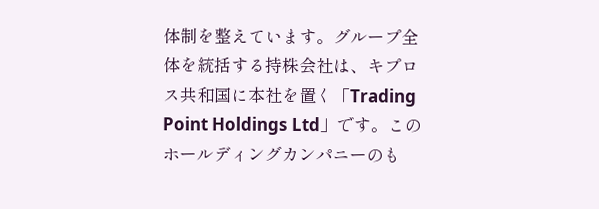体制を整えています。グループ全体を統括する持株会社は、キプロス共和国に本社を置く「Trading Point Holdings Ltd」です。このホールディングカンパニーのも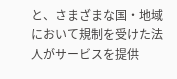と、さまざまな国・地域において規制を受けた法人がサービスを提供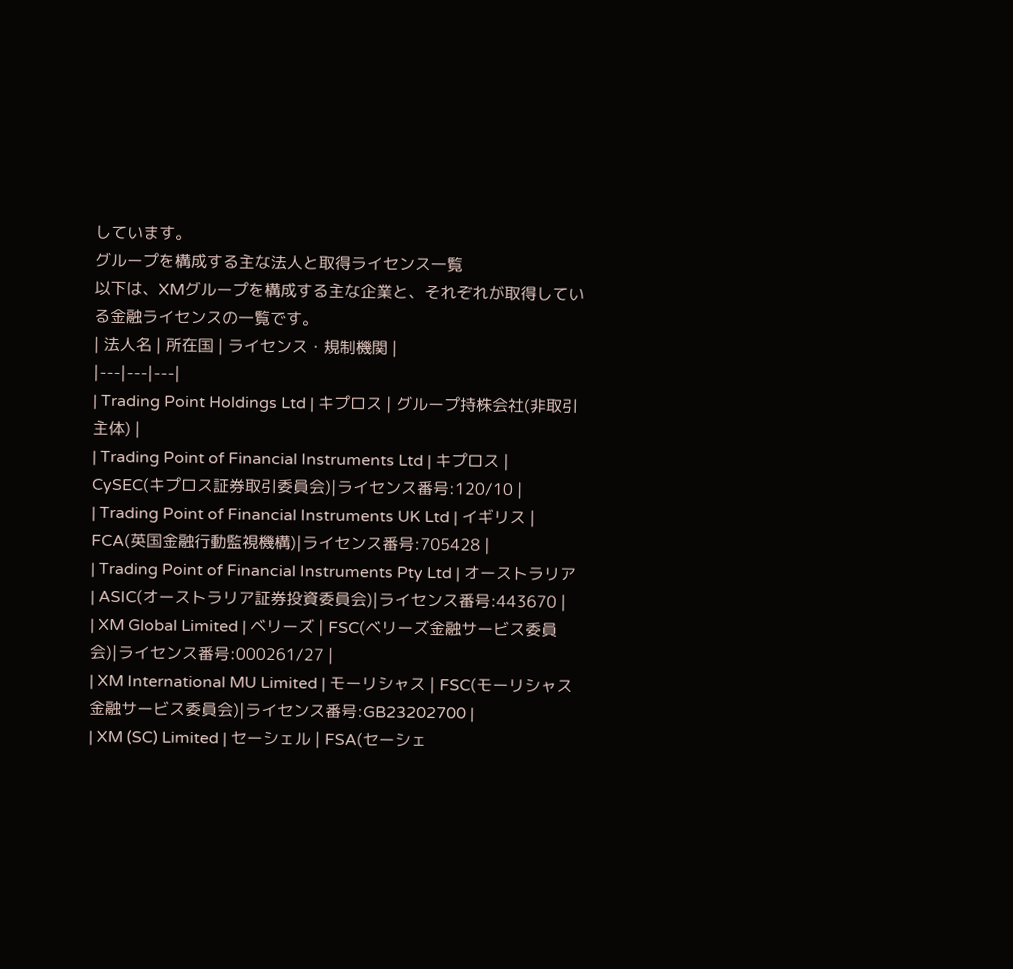しています。
グループを構成する主な法人と取得ライセンス一覧
以下は、XMグループを構成する主な企業と、それぞれが取得している金融ライセンスの一覧です。
| 法人名 | 所在国 | ライセンス・規制機関 |
|---|---|---|
| Trading Point Holdings Ltd | キプロス | グループ持株会社(非取引主体) |
| Trading Point of Financial Instruments Ltd | キプロス | CySEC(キプロス証券取引委員会)|ライセンス番号:120/10 |
| Trading Point of Financial Instruments UK Ltd | イギリス | FCA(英国金融行動監視機構)|ライセンス番号:705428 |
| Trading Point of Financial Instruments Pty Ltd | オーストラリア | ASIC(オーストラリア証券投資委員会)|ライセンス番号:443670 |
| XM Global Limited | ベリーズ | FSC(ベリーズ金融サービス委員会)|ライセンス番号:000261/27 |
| XM International MU Limited | モーリシャス | FSC(モーリシャス金融サービス委員会)|ライセンス番号:GB23202700 |
| XM (SC) Limited | セーシェル | FSA(セーシェ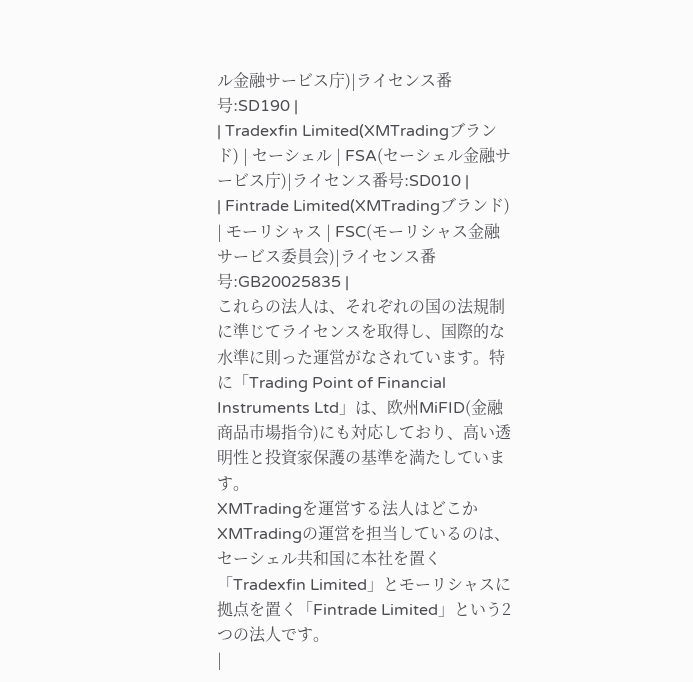ル金融サービス庁)|ライセンス番号:SD190 |
| Tradexfin Limited(XMTradingブランド) | セーシェル | FSA(セーシェル金融サービス庁)|ライセンス番号:SD010 |
| Fintrade Limited(XMTradingブランド) | モーリシャス | FSC(モーリシャス金融サービス委員会)|ライセンス番号:GB20025835 |
これらの法人は、それぞれの国の法規制に準じてライセンスを取得し、国際的な水準に則った運営がなされています。特に「Trading Point of Financial Instruments Ltd」は、欧州MiFID(金融商品市場指令)にも対応しており、高い透明性と投資家保護の基準を満たしています。
XMTradingを運営する法人はどこか
XMTradingの運営を担当しているのは、セーシェル共和国に本社を置く「Tradexfin Limited」とモーリシャスに拠点を置く「Fintrade Limited」という2つの法人です。
|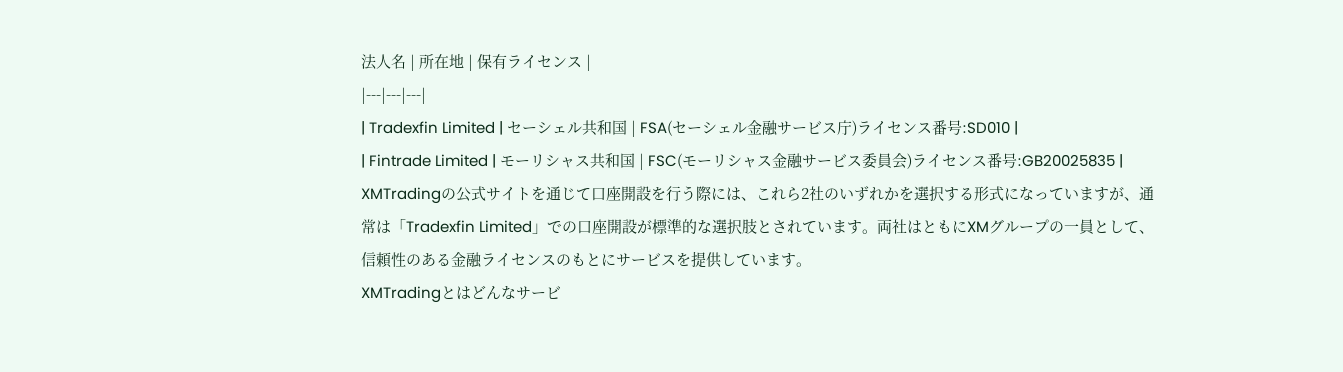法人名 | 所在地 | 保有ライセンス |
|---|---|---|
| Tradexfin Limited | セーシェル共和国 | FSA(セーシェル金融サービス庁)ライセンス番号:SD010 |
| Fintrade Limited | モーリシャス共和国 | FSC(モーリシャス金融サービス委員会)ライセンス番号:GB20025835 |
XMTradingの公式サイトを通じて口座開設を行う際には、これら2社のいずれかを選択する形式になっていますが、通常は「Tradexfin Limited」での口座開設が標準的な選択肢とされています。両社はともにXMグループの一員として、信頼性のある金融ライセンスのもとにサービスを提供しています。
XMTradingとはどんなサービ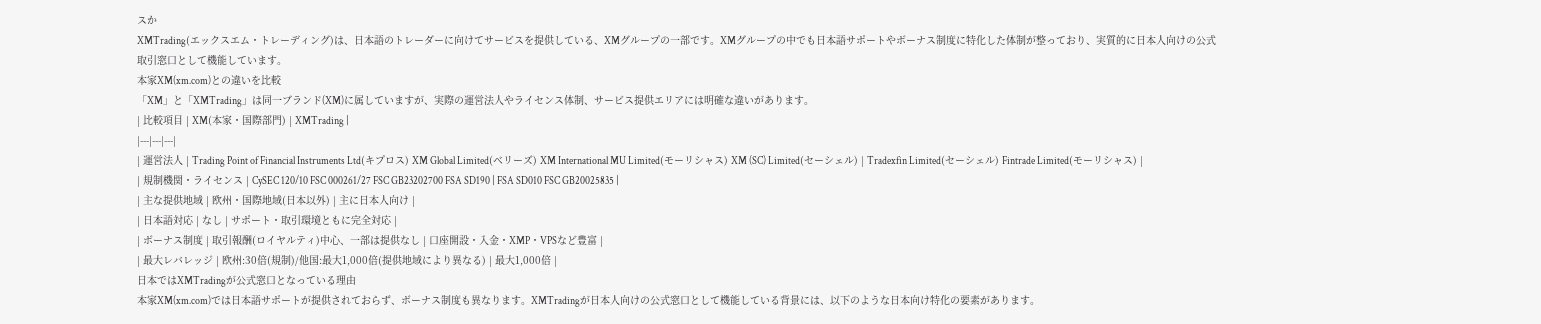スか
XMTrading(エックスエム・トレーディング)は、日本語のトレーダーに向けてサービスを提供している、XMグループの一部です。XMグループの中でも日本語サポートやボーナス制度に特化した体制が整っており、実質的に日本人向けの公式取引窓口として機能しています。
本家XM(xm.com)との違いを比較
「XM」と「XMTrading」は同一ブランド(XM)に属していますが、実際の運営法人やライセンス体制、サービス提供エリアには明確な違いがあります。
| 比較項目 | XM(本家・国際部門) | XMTrading |
|---|---|---|
| 運営法人 | Trading Point of Financial Instruments Ltd(キプロス) XM Global Limited(ベリーズ) XM International MU Limited(モーリシャス) XM (SC) Limited(セーシェル) | Tradexfin Limited(セーシェル) Fintrade Limited(モーリシャス) |
| 規制機関・ライセンス | CySEC 120/10 FSC 000261/27 FSC GB23202700 FSA SD190 | FSA SD010 FSC GB20025835 |
| 主な提供地域 | 欧州・国際地域(日本以外) | 主に日本人向け |
| 日本語対応 | なし | サポート・取引環境ともに完全対応 |
| ボーナス制度 | 取引報酬(ロイヤルティ)中心、一部は提供なし | 口座開設・入金・XMP・VPSなど豊富 |
| 最大レバレッジ | 欧州:30倍(規制)/他国:最大1,000倍(提供地域により異なる) | 最大1,000倍 |
日本ではXMTradingが公式窓口となっている理由
本家XM(xm.com)では日本語サポートが提供されておらず、ボーナス制度も異なります。XMTradingが日本人向けの公式窓口として機能している背景には、以下のような日本向け特化の要素があります。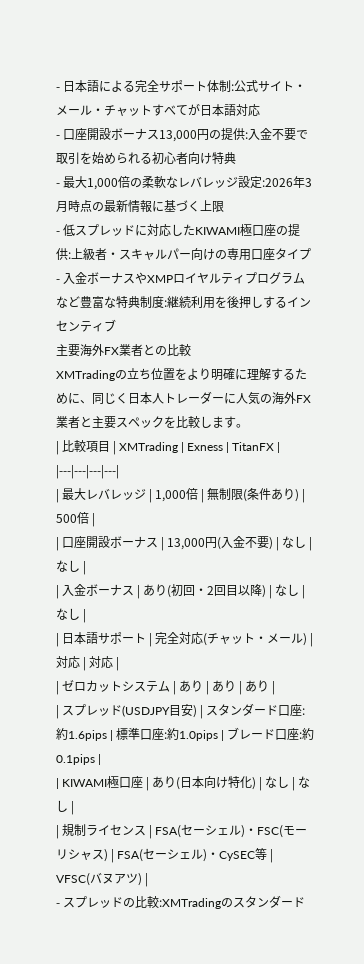- 日本語による完全サポート体制:公式サイト・メール・チャットすべてが日本語対応
- 口座開設ボーナス13,000円の提供:入金不要で取引を始められる初心者向け特典
- 最大1,000倍の柔軟なレバレッジ設定:2026年3月時点の最新情報に基づく上限
- 低スプレッドに対応したKIWAMI極口座の提供:上級者・スキャルパー向けの専用口座タイプ
- 入金ボーナスやXMPロイヤルティプログラムなど豊富な特典制度:継続利用を後押しするインセンティブ
主要海外FX業者との比較
XMTradingの立ち位置をより明確に理解するために、同じく日本人トレーダーに人気の海外FX業者と主要スペックを比較します。
| 比較項目 | XMTrading | Exness | TitanFX |
|---|---|---|---|
| 最大レバレッジ | 1,000倍 | 無制限(条件あり) | 500倍 |
| 口座開設ボーナス | 13,000円(入金不要) | なし | なし |
| 入金ボーナス | あり(初回・2回目以降) | なし | なし |
| 日本語サポート | 完全対応(チャット・メール) | 対応 | 対応 |
| ゼロカットシステム | あり | あり | あり |
| スプレッド(USDJPY目安) | スタンダード口座:約1.6pips | 標準口座:約1.0pips | ブレード口座:約0.1pips |
| KIWAMI極口座 | あり(日本向け特化) | なし | なし |
| 規制ライセンス | FSA(セーシェル)・FSC(モーリシャス) | FSA(セーシェル)・CySEC等 | VFSC(バヌアツ) |
- スプレッドの比較:XMTradingのスタンダード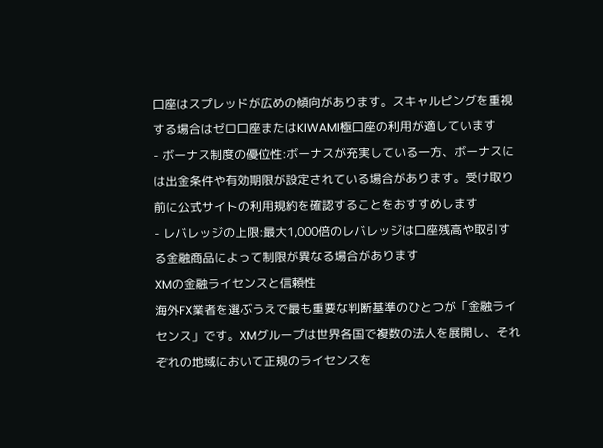口座はスプレッドが広めの傾向があります。スキャルピングを重視する場合はゼロ口座またはKIWAMI極口座の利用が適しています
- ボーナス制度の優位性:ボーナスが充実している一方、ボーナスには出金条件や有効期限が設定されている場合があります。受け取り前に公式サイトの利用規約を確認することをおすすめします
- レバレッジの上限:最大1,000倍のレバレッジは口座残高や取引する金融商品によって制限が異なる場合があります
XMの金融ライセンスと信頼性
海外FX業者を選ぶうえで最も重要な判断基準のひとつが「金融ライセンス」です。XMグループは世界各国で複数の法人を展開し、それぞれの地域において正規のライセンスを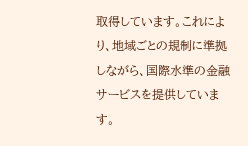取得しています。これにより、地域ごとの規制に準拠しながら、国際水準の金融サービスを提供しています。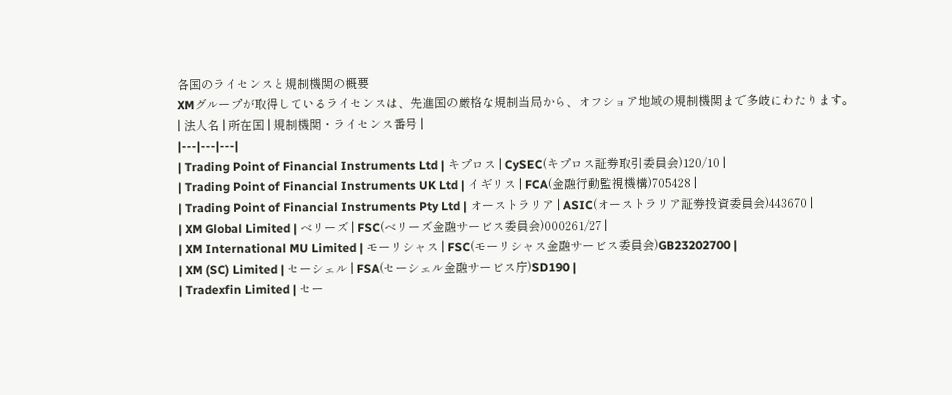各国のライセンスと規制機関の概要
XMグループが取得しているライセンスは、先進国の厳格な規制当局から、オフショア地域の規制機関まで多岐にわたります。
| 法人名 | 所在国 | 規制機関・ライセンス番号 |
|---|---|---|
| Trading Point of Financial Instruments Ltd | キプロス | CySEC(キプロス証券取引委員会)120/10 |
| Trading Point of Financial Instruments UK Ltd | イギリス | FCA(金融行動監視機構)705428 |
| Trading Point of Financial Instruments Pty Ltd | オーストラリア | ASIC(オーストラリア証券投資委員会)443670 |
| XM Global Limited | ベリーズ | FSC(ベリーズ金融サービス委員会)000261/27 |
| XM International MU Limited | モーリシャス | FSC(モーリシャス金融サービス委員会)GB23202700 |
| XM (SC) Limited | セーシェル | FSA(セーシェル金融サービス庁)SD190 |
| Tradexfin Limited | セー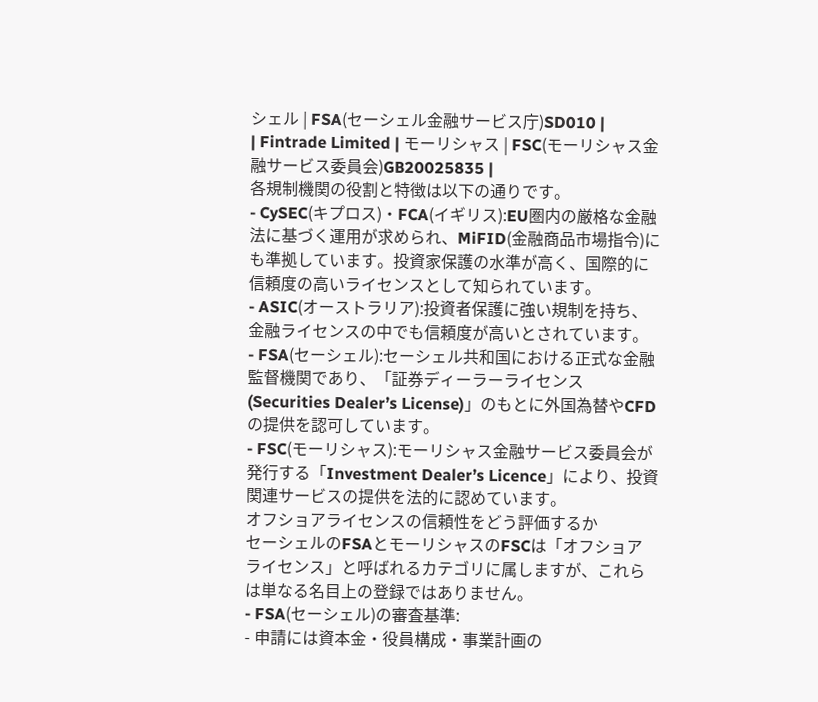シェル | FSA(セーシェル金融サービス庁)SD010 |
| Fintrade Limited | モーリシャス | FSC(モーリシャス金融サービス委員会)GB20025835 |
各規制機関の役割と特徴は以下の通りです。
- CySEC(キプロス)・FCA(イギリス):EU圏内の厳格な金融法に基づく運用が求められ、MiFID(金融商品市場指令)にも準拠しています。投資家保護の水準が高く、国際的に信頼度の高いライセンスとして知られています。
- ASIC(オーストラリア):投資者保護に強い規制を持ち、金融ライセンスの中でも信頼度が高いとされています。
- FSA(セーシェル):セーシェル共和国における正式な金融監督機関であり、「証券ディーラーライセンス(Securities Dealer’s License)」のもとに外国為替やCFDの提供を認可しています。
- FSC(モーリシャス):モーリシャス金融サービス委員会が発行する「Investment Dealer’s Licence」により、投資関連サービスの提供を法的に認めています。
オフショアライセンスの信頼性をどう評価するか
セーシェルのFSAとモーリシャスのFSCは「オフショアライセンス」と呼ばれるカテゴリに属しますが、これらは単なる名目上の登録ではありません。
- FSA(セーシェル)の審査基準:
- 申請には資本金・役員構成・事業計画の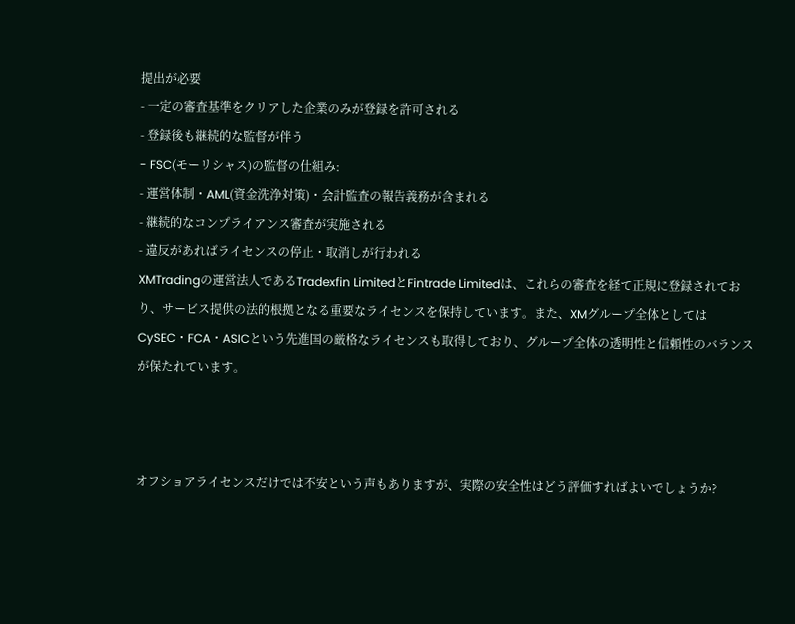提出が必要
- 一定の審査基準をクリアした企業のみが登録を許可される
- 登録後も継続的な監督が伴う
- FSC(モーリシャス)の監督の仕組み:
- 運営体制・AML(資金洗浄対策)・会計監査の報告義務が含まれる
- 継続的なコンプライアンス審査が実施される
- 違反があればライセンスの停止・取消しが行われる
XMTradingの運営法人であるTradexfin LimitedとFintrade Limitedは、これらの審査を経て正規に登録されており、サービス提供の法的根拠となる重要なライセンスを保持しています。また、XMグループ全体としてはCySEC・FCA・ASICという先進国の厳格なライセンスも取得しており、グループ全体の透明性と信頼性のバランスが保たれています。



オフショアライセンスだけでは不安という声もありますが、実際の安全性はどう評価すればよいでしょうか?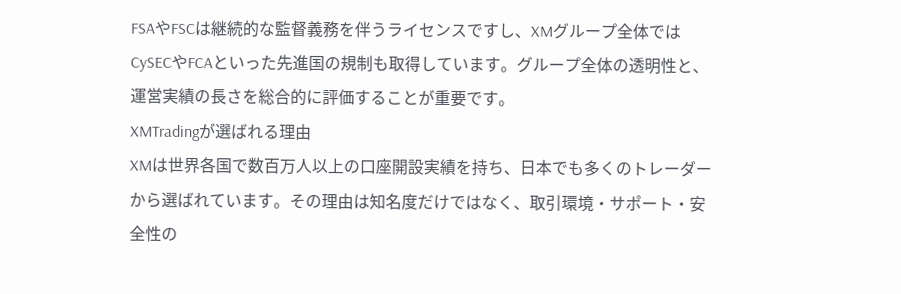FSAやFSCは継続的な監督義務を伴うライセンスですし、XMグループ全体ではCySECやFCAといった先進国の規制も取得しています。グループ全体の透明性と、運営実績の長さを総合的に評価することが重要です。
XMTradingが選ばれる理由
XMは世界各国で数百万人以上の口座開設実績を持ち、日本でも多くのトレーダーから選ばれています。その理由は知名度だけではなく、取引環境・サポート・安全性の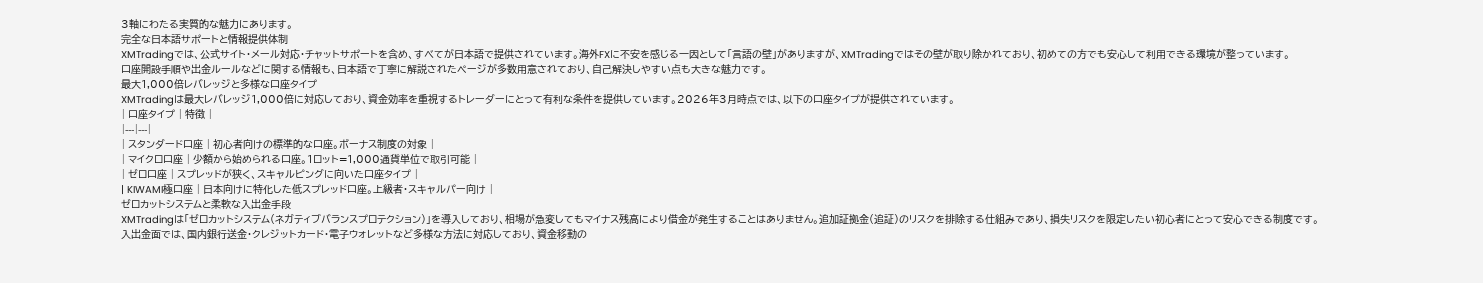3軸にわたる実質的な魅力にあります。
完全な日本語サポートと情報提供体制
XMTradingでは、公式サイト・メール対応・チャットサポートを含め、すべてが日本語で提供されています。海外FXに不安を感じる一因として「言語の壁」がありますが、XMTradingではその壁が取り除かれており、初めての方でも安心して利用できる環境が整っています。
口座開設手順や出金ルールなどに関する情報も、日本語で丁寧に解説されたページが多数用意されており、自己解決しやすい点も大きな魅力です。
最大1,000倍レバレッジと多様な口座タイプ
XMTradingは最大レバレッジ1,000倍に対応しており、資金効率を重視するトレーダーにとって有利な条件を提供しています。2026年3月時点では、以下の口座タイプが提供されています。
| 口座タイプ | 特徴 |
|---|---|
| スタンダード口座 | 初心者向けの標準的な口座。ボーナス制度の対象 |
| マイクロ口座 | 少額から始められる口座。1ロット=1,000通貨単位で取引可能 |
| ゼロ口座 | スプレッドが狭く、スキャルピングに向いた口座タイプ |
| KIWAMI極口座 | 日本向けに特化した低スプレッド口座。上級者・スキャルパー向け |
ゼロカットシステムと柔軟な入出金手段
XMTradingは「ゼロカットシステム(ネガティブバランスプロテクション)」を導入しており、相場が急変してもマイナス残高により借金が発生することはありません。追加証拠金(追証)のリスクを排除する仕組みであり、損失リスクを限定したい初心者にとって安心できる制度です。
入出金面では、国内銀行送金・クレジットカード・電子ウォレットなど多様な方法に対応しており、資金移動の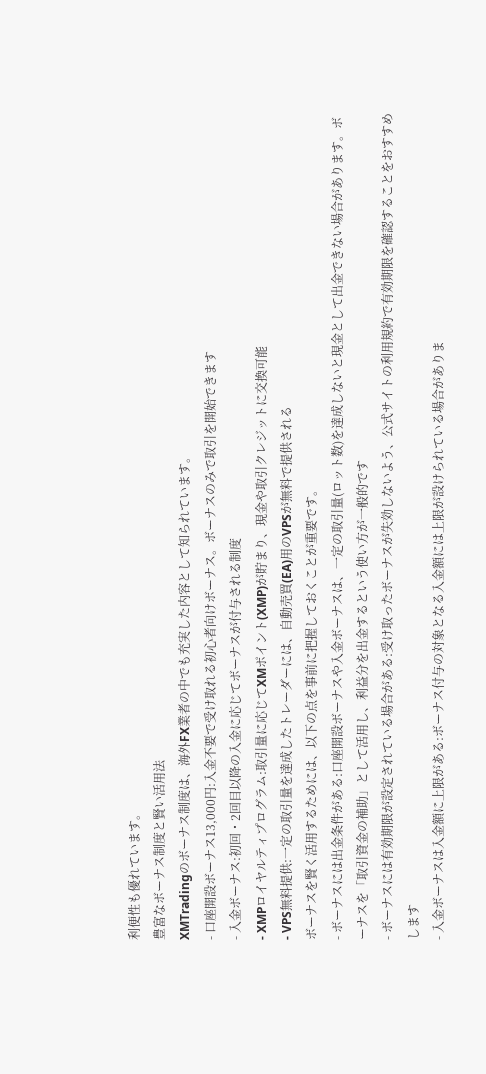利便性も優れています。
豊富なボーナス制度と賢い活用法
XMTradingのボーナス制度は、海外FX業者の中でも充実した内容として知られています。
- 口座開設ボーナス13,000円:入金不要で受け取れる初心者向けボーナス。ボーナスのみで取引を開始できます
- 入金ボーナス:初回・2回目以降の入金に応じてボーナスが付与される制度
- XMPロイヤルティプログラム:取引量に応じてXMポイント(XMP)が貯まり、現金や取引クレジットに交換可能
- VPS無料提供:一定の取引量を達成したトレーダーには、自動売買(EA)用のVPSが無料で提供される
ボーナスを賢く活用するためには、以下の点を事前に把握しておくことが重要です。
- ボーナスには出金条件がある:口座開設ボーナスや入金ボーナスは、一定の取引量(ロット数)を達成しないと現金として出金できない場合があります。ボーナスを「取引資金の補助」として活用し、利益分を出金するという使い方が一般的です
- ボーナスには有効期限が設定されている場合がある:受け取ったボーナスが失効しないよう、公式サイトの利用規約で有効期限を確認することをおすすめします
- 入金ボーナスは入金額に上限がある:ボーナス付与の対象となる入金額には上限が設けられている場合がありま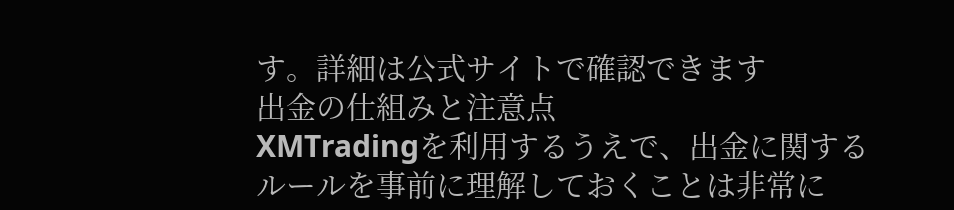す。詳細は公式サイトで確認できます
出金の仕組みと注意点
XMTradingを利用するうえで、出金に関するルールを事前に理解しておくことは非常に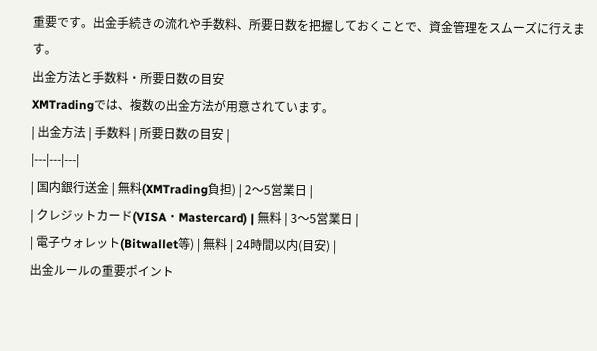重要です。出金手続きの流れや手数料、所要日数を把握しておくことで、資金管理をスムーズに行えます。
出金方法と手数料・所要日数の目安
XMTradingでは、複数の出金方法が用意されています。
| 出金方法 | 手数料 | 所要日数の目安 |
|---|---|---|
| 国内銀行送金 | 無料(XMTrading負担) | 2〜5営業日 |
| クレジットカード(VISA・Mastercard) | 無料 | 3〜5営業日 |
| 電子ウォレット(Bitwallet等) | 無料 | 24時間以内(目安) |
出金ルールの重要ポイント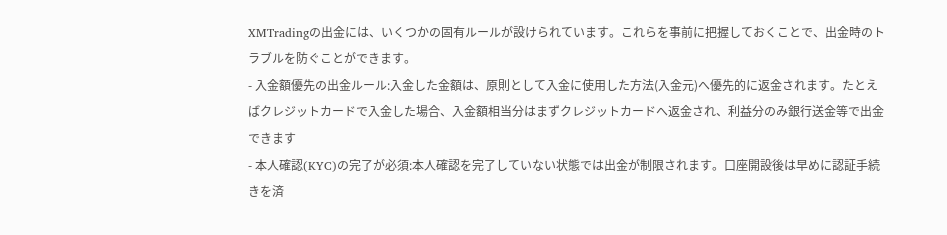XMTradingの出金には、いくつかの固有ルールが設けられています。これらを事前に把握しておくことで、出金時のトラブルを防ぐことができます。
- 入金額優先の出金ルール:入金した金額は、原則として入金に使用した方法(入金元)へ優先的に返金されます。たとえばクレジットカードで入金した場合、入金額相当分はまずクレジットカードへ返金され、利益分のみ銀行送金等で出金できます
- 本人確認(KYC)の完了が必須:本人確認を完了していない状態では出金が制限されます。口座開設後は早めに認証手続きを済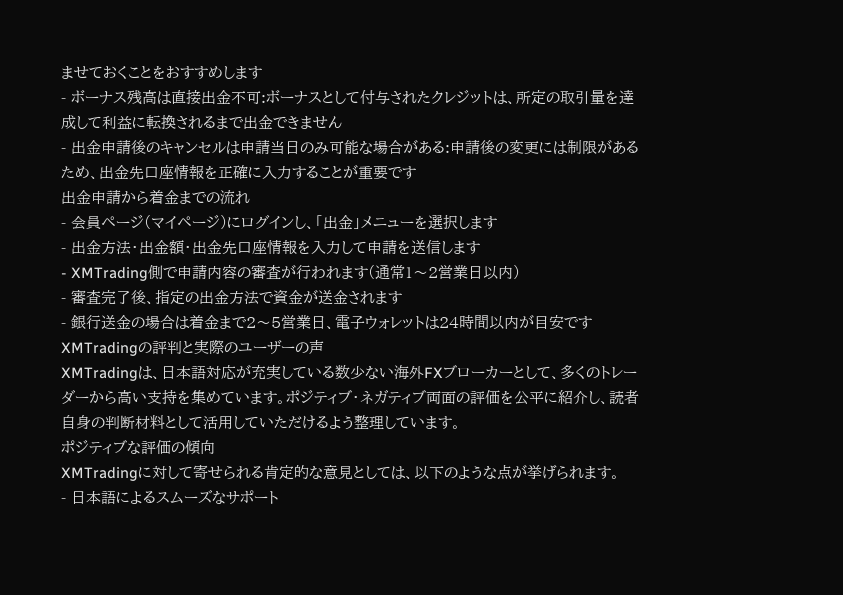ませておくことをおすすめします
- ボーナス残高は直接出金不可:ボーナスとして付与されたクレジットは、所定の取引量を達成して利益に転換されるまで出金できません
- 出金申請後のキャンセルは申請当日のみ可能な場合がある:申請後の変更には制限があるため、出金先口座情報を正確に入力することが重要です
出金申請から着金までの流れ
- 会員ページ(マイページ)にログインし、「出金」メニューを選択します
- 出金方法・出金額・出金先口座情報を入力して申請を送信します
- XMTrading側で申請内容の審査が行われます(通常1〜2営業日以内)
- 審査完了後、指定の出金方法で資金が送金されます
- 銀行送金の場合は着金まで2〜5営業日、電子ウォレットは24時間以内が目安です
XMTradingの評判と実際のユーザーの声
XMTradingは、日本語対応が充実している数少ない海外FXブローカーとして、多くのトレーダーから高い支持を集めています。ポジティブ・ネガティブ両面の評価を公平に紹介し、読者自身の判断材料として活用していただけるよう整理しています。
ポジティブな評価の傾向
XMTradingに対して寄せられる肯定的な意見としては、以下のような点が挙げられます。
- 日本語によるスムーズなサポート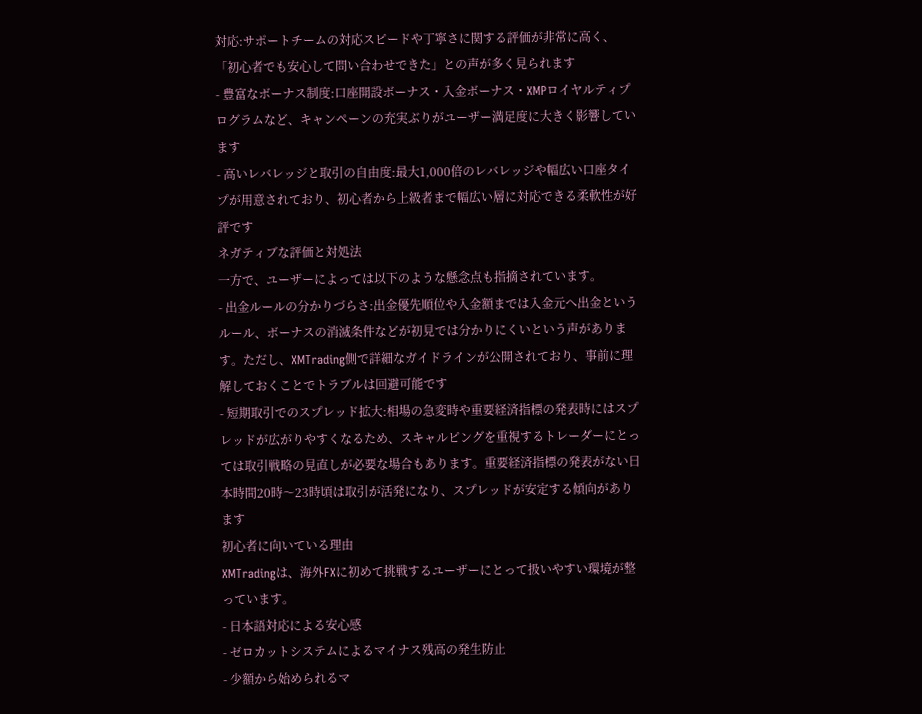対応:サポートチームの対応スピードや丁寧さに関する評価が非常に高く、「初心者でも安心して問い合わせできた」との声が多く見られます
- 豊富なボーナス制度:口座開設ボーナス・入金ボーナス・XMPロイヤルティプログラムなど、キャンペーンの充実ぶりがユーザー満足度に大きく影響しています
- 高いレバレッジと取引の自由度:最大1,000倍のレバレッジや幅広い口座タイプが用意されており、初心者から上級者まで幅広い層に対応できる柔軟性が好評です
ネガティブな評価と対処法
一方で、ユーザーによっては以下のような懸念点も指摘されています。
- 出金ルールの分かりづらさ:出金優先順位や入金額までは入金元へ出金というルール、ボーナスの消滅条件などが初見では分かりにくいという声があります。ただし、XMTrading側で詳細なガイドラインが公開されており、事前に理解しておくことでトラブルは回避可能です
- 短期取引でのスプレッド拡大:相場の急変時や重要経済指標の発表時にはスプレッドが広がりやすくなるため、スキャルピングを重視するトレーダーにとっては取引戦略の見直しが必要な場合もあります。重要経済指標の発表がない日本時間20時〜23時頃は取引が活発になり、スプレッドが安定する傾向があります
初心者に向いている理由
XMTradingは、海外FXに初めて挑戦するユーザーにとって扱いやすい環境が整っています。
- 日本語対応による安心感
- ゼロカットシステムによるマイナス残高の発生防止
- 少額から始められるマ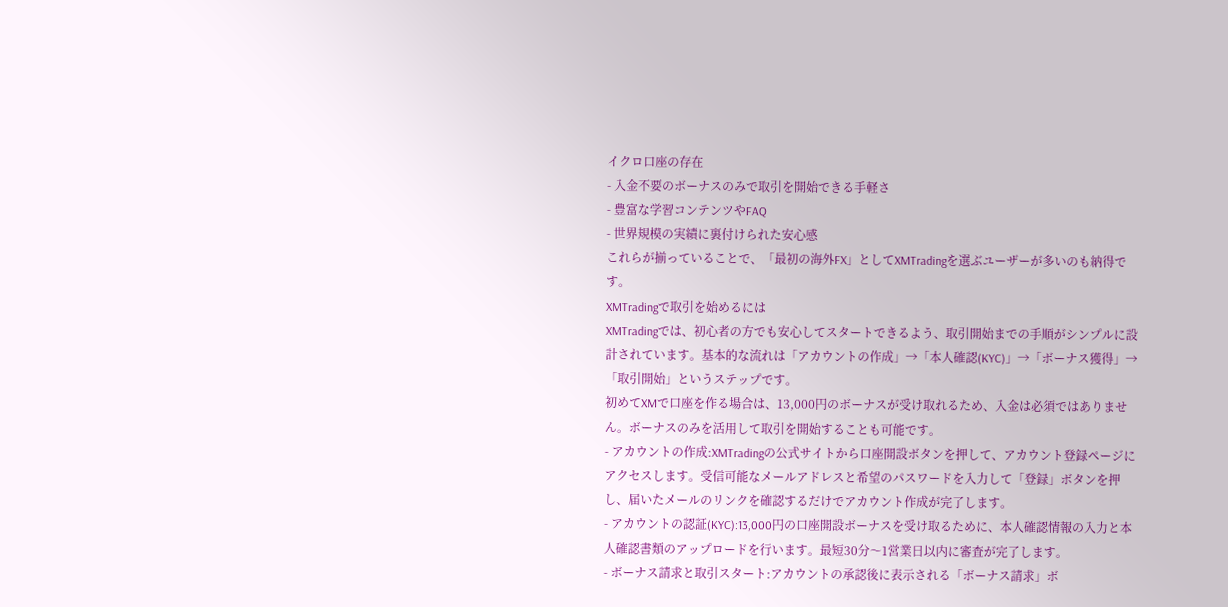イクロ口座の存在
- 入金不要のボーナスのみで取引を開始できる手軽さ
- 豊富な学習コンテンツやFAQ
- 世界規模の実績に裏付けられた安心感
これらが揃っていることで、「最初の海外FX」としてXMTradingを選ぶユーザーが多いのも納得です。
XMTradingで取引を始めるには
XMTradingでは、初心者の方でも安心してスタートできるよう、取引開始までの手順がシンプルに設計されています。基本的な流れは「アカウントの作成」→「本人確認(KYC)」→「ボーナス獲得」→「取引開始」というステップです。
初めてXMで口座を作る場合は、13,000円のボーナスが受け取れるため、入金は必須ではありません。ボーナスのみを活用して取引を開始することも可能です。
- アカウントの作成:XMTradingの公式サイトから口座開設ボタンを押して、アカウント登録ページにアクセスします。受信可能なメールアドレスと希望のパスワードを入力して「登録」ボタンを押し、届いたメールのリンクを確認するだけでアカウント作成が完了します。
- アカウントの認証(KYC):13,000円の口座開設ボーナスを受け取るために、本人確認情報の入力と本人確認書類のアップロードを行います。最短30分〜1営業日以内に審査が完了します。
- ボーナス請求と取引スタート:アカウントの承認後に表示される「ボーナス請求」ボ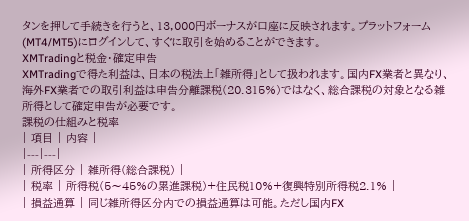タンを押して手続きを行うと、13,000円ボーナスが口座に反映されます。プラットフォーム(MT4/MT5)にログインして、すぐに取引を始めることができます。
XMTradingと税金・確定申告
XMTradingで得た利益は、日本の税法上「雑所得」として扱われます。国内FX業者と異なり、海外FX業者での取引利益は申告分離課税(20.315%)ではなく、総合課税の対象となる雑所得として確定申告が必要です。
課税の仕組みと税率
| 項目 | 内容 |
|---|---|
| 所得区分 | 雑所得(総合課税) |
| 税率 | 所得税(5〜45%の累進課税)+住民税10%+復興特別所得税2.1% |
| 損益通算 | 同じ雑所得区分内での損益通算は可能。ただし国内FX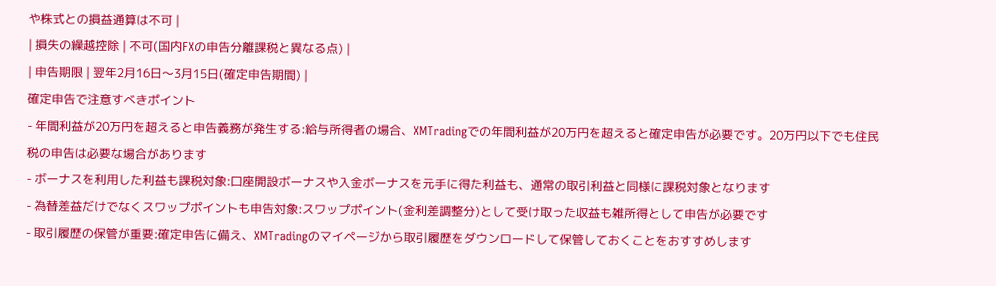や株式との損益通算は不可 |
| 損失の繰越控除 | 不可(国内FXの申告分離課税と異なる点) |
| 申告期限 | 翌年2月16日〜3月15日(確定申告期間) |
確定申告で注意すべきポイント
- 年間利益が20万円を超えると申告義務が発生する:給与所得者の場合、XMTradingでの年間利益が20万円を超えると確定申告が必要です。20万円以下でも住民税の申告は必要な場合があります
- ボーナスを利用した利益も課税対象:口座開設ボーナスや入金ボーナスを元手に得た利益も、通常の取引利益と同様に課税対象となります
- 為替差益だけでなくスワップポイントも申告対象:スワップポイント(金利差調整分)として受け取った収益も雑所得として申告が必要です
- 取引履歴の保管が重要:確定申告に備え、XMTradingのマイページから取引履歴をダウンロードして保管しておくことをおすすめします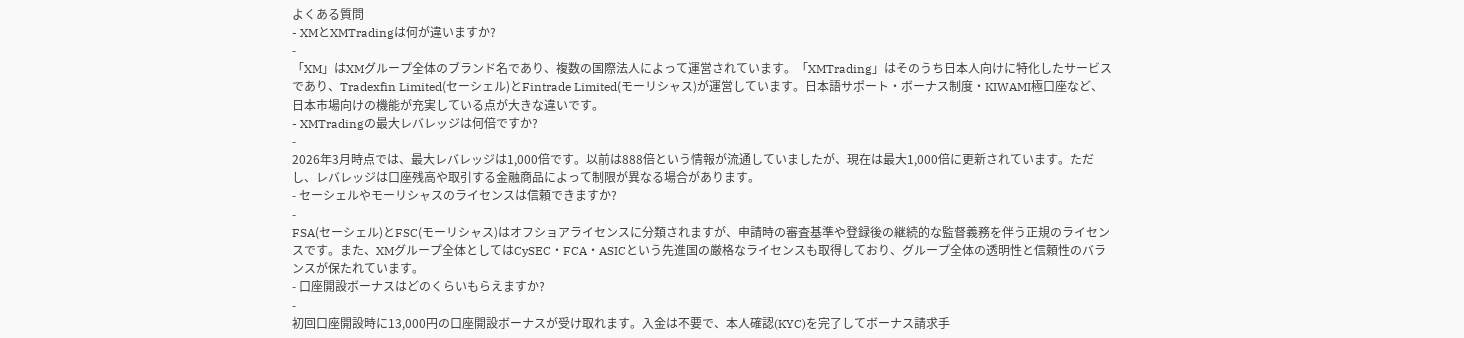よくある質問
- XMとXMTradingは何が違いますか?
-
「XM」はXMグループ全体のブランド名であり、複数の国際法人によって運営されています。「XMTrading」はそのうち日本人向けに特化したサービスであり、Tradexfin Limited(セーシェル)とFintrade Limited(モーリシャス)が運営しています。日本語サポート・ボーナス制度・KIWAMI極口座など、日本市場向けの機能が充実している点が大きな違いです。
- XMTradingの最大レバレッジは何倍ですか?
-
2026年3月時点では、最大レバレッジは1,000倍です。以前は888倍という情報が流通していましたが、現在は最大1,000倍に更新されています。ただし、レバレッジは口座残高や取引する金融商品によって制限が異なる場合があります。
- セーシェルやモーリシャスのライセンスは信頼できますか?
-
FSA(セーシェル)とFSC(モーリシャス)はオフショアライセンスに分類されますが、申請時の審査基準や登録後の継続的な監督義務を伴う正規のライセンスです。また、XMグループ全体としてはCySEC・FCA・ASICという先進国の厳格なライセンスも取得しており、グループ全体の透明性と信頼性のバランスが保たれています。
- 口座開設ボーナスはどのくらいもらえますか?
-
初回口座開設時に13,000円の口座開設ボーナスが受け取れます。入金は不要で、本人確認(KYC)を完了してボーナス請求手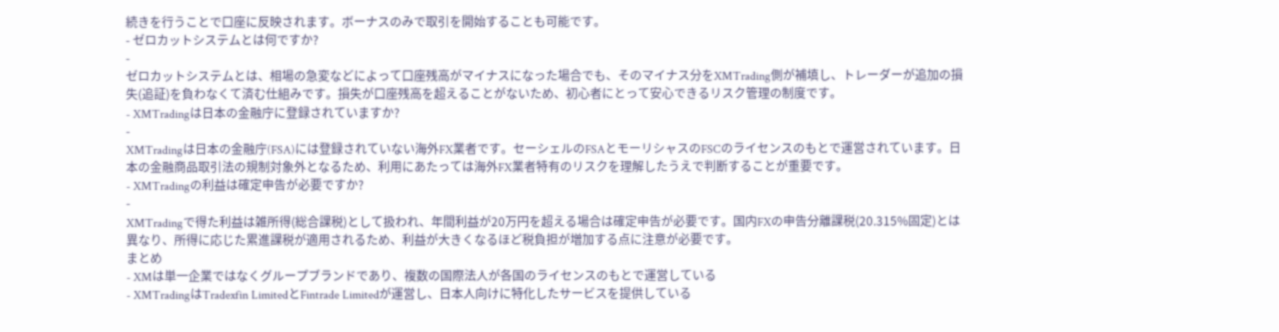続きを行うことで口座に反映されます。ボーナスのみで取引を開始することも可能です。
- ゼロカットシステムとは何ですか?
-
ゼロカットシステムとは、相場の急変などによって口座残高がマイナスになった場合でも、そのマイナス分をXMTrading側が補填し、トレーダーが追加の損失(追証)を負わなくて済む仕組みです。損失が口座残高を超えることがないため、初心者にとって安心できるリスク管理の制度です。
- XMTradingは日本の金融庁に登録されていますか?
-
XMTradingは日本の金融庁(FSA)には登録されていない海外FX業者です。セーシェルのFSAとモーリシャスのFSCのライセンスのもとで運営されています。日本の金融商品取引法の規制対象外となるため、利用にあたっては海外FX業者特有のリスクを理解したうえで判断することが重要です。
- XMTradingの利益は確定申告が必要ですか?
-
XMTradingで得た利益は雑所得(総合課税)として扱われ、年間利益が20万円を超える場合は確定申告が必要です。国内FXの申告分離課税(20.315%固定)とは異なり、所得に応じた累進課税が適用されるため、利益が大きくなるほど税負担が増加する点に注意が必要です。
まとめ
- XMは単一企業ではなくグループブランドであり、複数の国際法人が各国のライセンスのもとで運営している
- XMTradingはTradexfin LimitedとFintrade Limitedが運営し、日本人向けに特化したサービスを提供している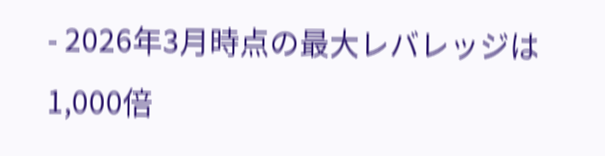- 2026年3月時点の最大レバレッジは1,000倍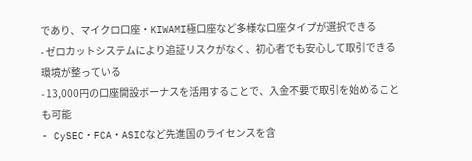であり、マイクロ口座・KIWAMI極口座など多様な口座タイプが選択できる
- ゼロカットシステムにより追証リスクがなく、初心者でも安心して取引できる環境が整っている
- 13,000円の口座開設ボーナスを活用することで、入金不要で取引を始めることも可能
- CySEC・FCA・ASICなど先進国のライセンスを含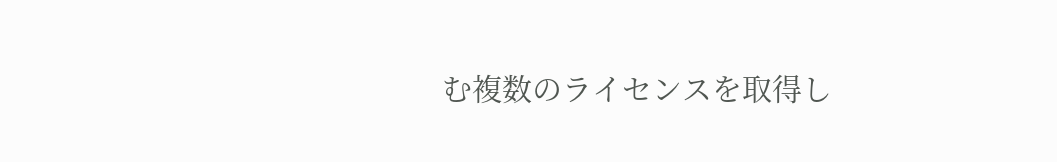む複数のライセンスを取得し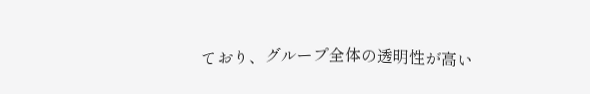ており、グループ全体の透明性が高い